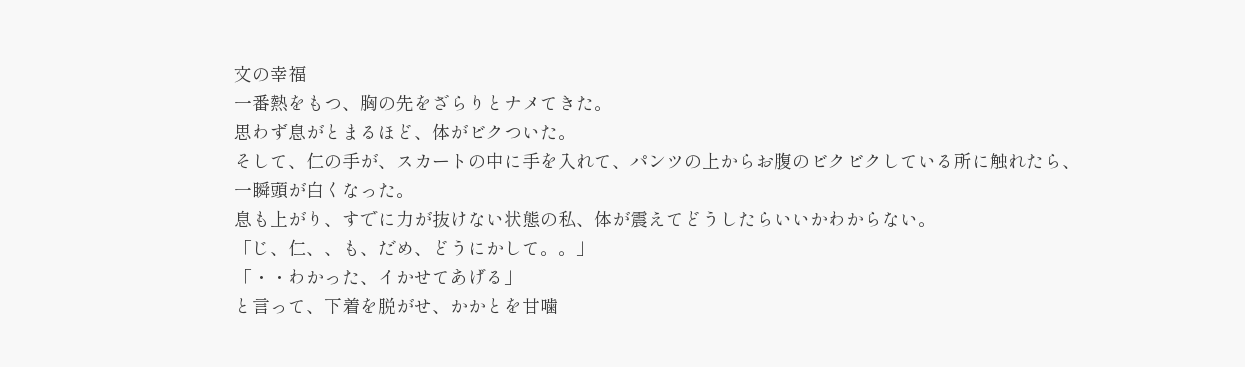文の幸福
一番熱をもつ、胸の先をざらりとナメてきた。
思わず息がとまるほど、体がビクついた。
そして、仁の手が、スカートの中に手を入れて、パンツの上からお腹のビクビクしている所に触れたら、一瞬頭が白くなった。
息も上がり、すでに力が抜けない状態の私、体が震えてどうしたらいいかわからない。
「じ、仁、、も、だめ、どうにかして。。」
「・・わかった、イかせてあげる」
と言って、下着を脱がせ、かかとを甘噛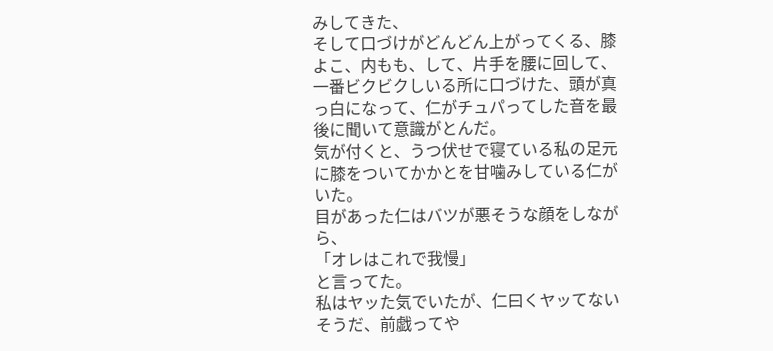みしてきた、
そして口づけがどんどん上がってくる、膝よこ、内もも、して、片手を腰に回して、
一番ビクビクしいる所に口づけた、頭が真っ白になって、仁がチュパってした音を最後に聞いて意識がとんだ。
気が付くと、うつ伏せで寝ている私の足元に膝をついてかかとを甘噛みしている仁がいた。
目があった仁はバツが悪そうな顔をしながら、
「オレはこれで我慢」
と言ってた。
私はヤッた気でいたが、仁曰くヤッてないそうだ、前戯ってや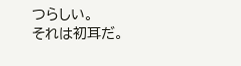つらしい。
それは初耳だ。